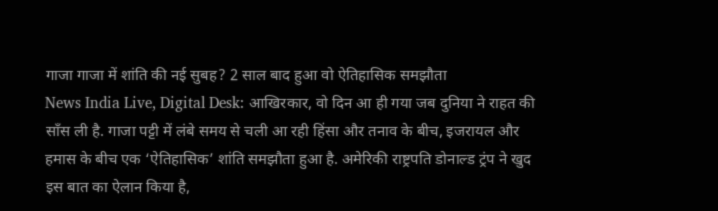गाजा गाजा में शांति की नई सुबह? 2 साल बाद हुआ वो ऐतिहासिक समझौता
News India Live, Digital Desk: आखिरकार, वो दिन आ ही गया जब दुनिया ने राहत की साँस ली है. गाजा पट्टी में लंबे समय से चली आ रही हिंसा और तनाव के बीच, इजरायल और हमास के बीच एक ‘ऐतिहासिक’ शांति समझौता हुआ है. अमेरिकी राष्ट्रपति डोनाल्ड ट्रंप ने खुद इस बात का ऐलान किया है,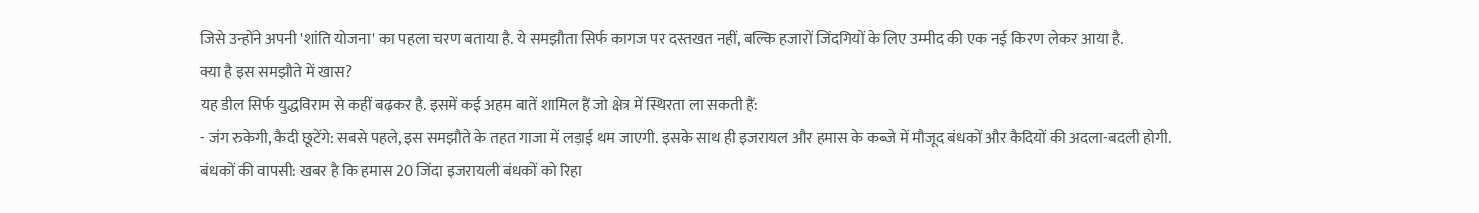जिसे उन्होंने अपनी 'शांति योजना' का पहला चरण बताया है. ये समझौता सिर्फ कागज पर दस्तखत नहीं, बल्कि हजारों जिंदगियों के लिए उम्मीद की एक नई किरण लेकर आया है.
क्या है इस समझौते में खास?
यह डील सिर्फ युद्धविराम से कहीं बढ़कर है. इसमें कई अहम बातें शामिल हैं जो क्षेत्र में स्थिरता ला सकती हैं:
- जंग रुकेगी, कैदी छूटेंगे: सबसे पहले, इस समझौते के तहत गाजा में लड़ाई थम जाएगी. इसके साथ ही इजरायल और हमास के कब्जे में मौजूद बंधकों और कैदियों की अदला-बदली होगी.
बंधकों की वापसी: खबर है कि हमास 20 जिंदा इजरायली बंधकों को रिहा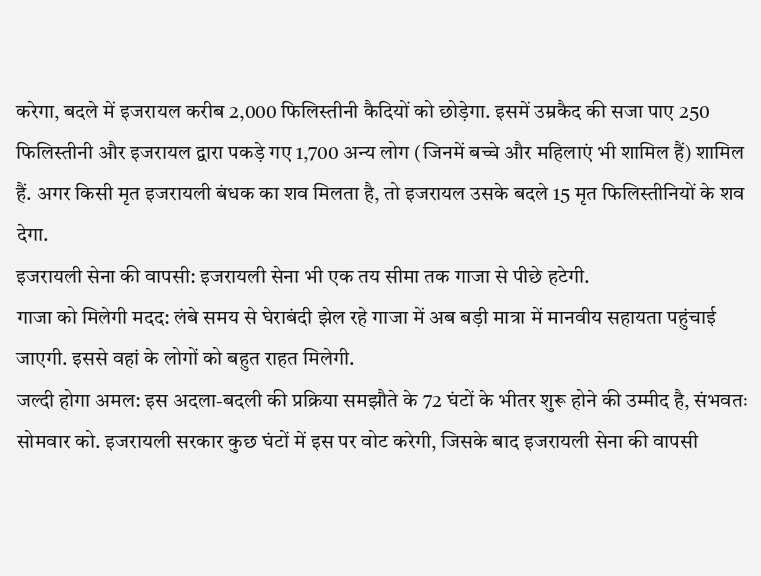करेगा, बदले में इजरायल करीब 2,000 फिलिस्तीनी कैदियों को छोड़ेगा. इसमें उम्रकैद की सजा पाए 250 फिलिस्तीनी और इजरायल द्वारा पकड़े गए 1,700 अन्य लोग (जिनमें बच्चे और महिलाएं भी शामिल हैं) शामिल हैं. अगर किसी मृत इजरायली बंधक का शव मिलता है, तो इजरायल उसके बदले 15 मृत फिलिस्तीनियों के शव देगा.
इजरायली सेना की वापसी: इजरायली सेना भी एक तय सीमा तक गाजा से पीछे हटेगी.
गाजा को मिलेगी मदद: लंबे समय से घेराबंदी झेल रहे गाजा में अब बड़ी मात्रा में मानवीय सहायता पहुंचाई जाएगी. इससे वहां के लोगों को बहुत राहत मिलेगी.
जल्दी होगा अमल: इस अदला-बदली की प्रक्रिया समझौते के 72 घंटों के भीतर शुरू होने की उम्मीद है, संभवतः सोमवार को. इजरायली सरकार कुछ घंटों में इस पर वोट करेगी, जिसके बाद इजरायली सेना की वापसी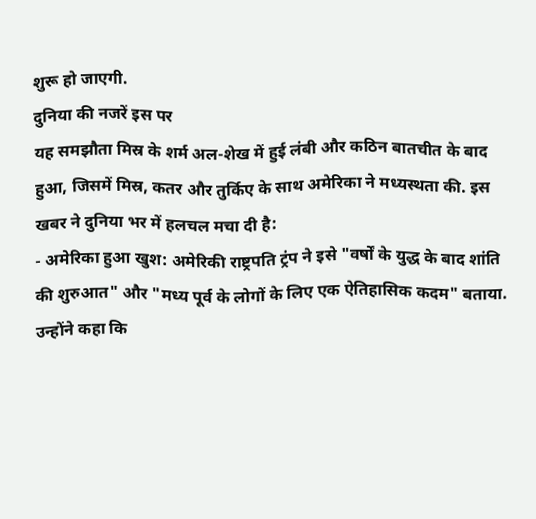शुरू हो जाएगी.
दुनिया की नजरें इस पर
यह समझौता मिस्र के शर्म अल-शेख में हुई लंबी और कठिन बातचीत के बाद हुआ, जिसमें मिस्र, कतर और तुर्किए के साथ अमेरिका ने मध्यस्थता की. इस खबर ने दुनिया भर में हलचल मचा दी है:
- अमेरिका हुआ खुश: अमेरिकी राष्ट्रपति ट्रंप ने इसे "वर्षों के युद्ध के बाद शांति की शुरुआत" और "मध्य पूर्व के लोगों के लिए एक ऐतिहासिक कदम" बताया. उन्होंने कहा कि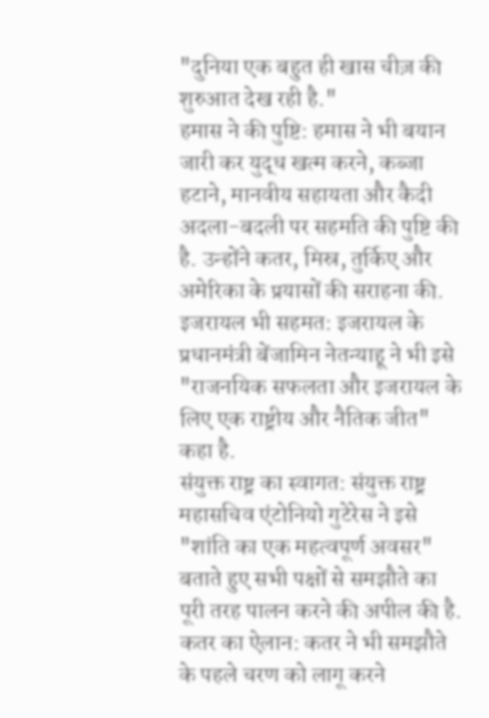"दुनिया एक बहुत ही खास चीज़ की शुरुआत देख रही है."
हमास ने की पुष्टि: हमास ने भी बयान जारी कर युद्ध खत्म करने, कब्जा हटाने, मानवीय सहायता और कैदी अदला-बदली पर सहमति की पुष्टि की है. उन्होंने कतर, मिस्र, तुर्किए और अमेरिका के प्रयासों की सराहना की.
इजरायल भी सहमत: इजरायल के प्रधानमंत्री बेंजामिन नेतन्याहू ने भी इसे "राजनयिक सफलता और इजरायल के लिए एक राष्ट्रीय और नैतिक जीत" कहा है.
संयुक्त राष्ट्र का स्वागत: संयुक्त राष्ट्र महासचिव एंटोनियो गुटेरेस ने इसे "शांति का एक महत्वपूर्ण अवसर" बताते हुए सभी पक्षों से समझौते का पूरी तरह पालन करने की अपील की है.
कतर का ऐलान: कतर ने भी समझौते के पहले चरण को लागू करने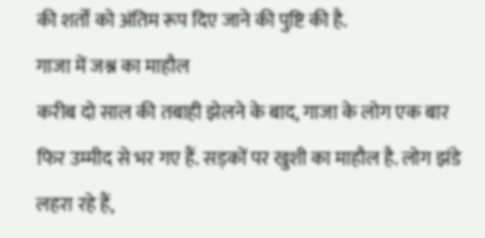की शर्तों को अंतिम रूप दिए जाने की पुष्टि की है.
गाजा में जश्न का माहौल
करीब दो साल की तबाही झेलने के बाद, गाजा के लोग एक बार फिर उम्मीद से भर गए हैं. सड़कों पर खुशी का माहौल है. लोग झंडे लहरा रहे हैं,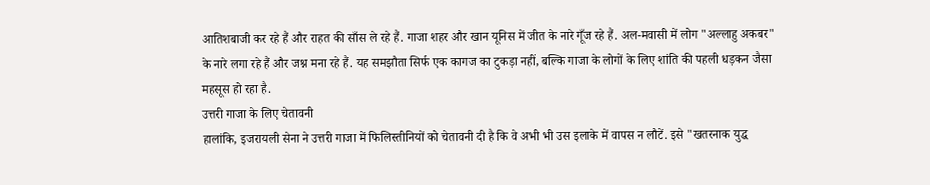आतिशबाजी कर रहे हैं और राहत की साँस ले रहे हैं. गाजा शहर और खान यूनिस में जीत के नारे गूँज रहे हैं. अल-मवासी में लोग "अल्लाहु अकबर" के नारे लगा रहे हैं और जश्न मना रहे हैं. यह समझौता सिर्फ एक कागज का टुकड़ा नहीं, बल्कि गाजा के लोगों के लिए शांति की पहली धड़कन जैसा महसूस हो रहा है.
उत्तरी गाजा के लिए चेतावनी
हालांकि, इजरायली सेना ने उत्तरी गाजा में फिलिस्तीनियों को चेतावनी दी है कि वे अभी भी उस इलाके में वापस न लौटें. इसे "खतरनाक युद्ध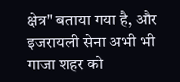क्षेत्र" बताया गया है, और इजरायली सेना अभी भी गाजा शहर को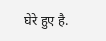घेरे हुए है.